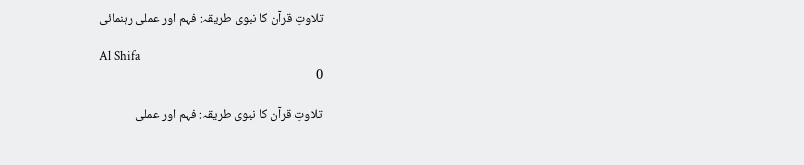تلاوتِ قرآن کا نبوی طریقہ: فہم اور عملی رہنمائی

Al Shifa
0

تلاوتِ قرآن کا نبوی طریقہ: فہم اور عملی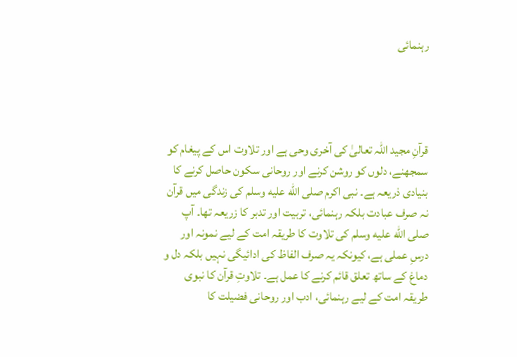رہنمائی




قرآنِ مجید اللہ تعالیٰ کی آخری وحی ہے اور تلاوت اس کے پیغام کو سمجھنے، دلوں کو روشن کرنے اور روحانی سکون حاصل کرنے کا بنیادی ذریعہ ہے۔ نبی اکرم صلى الله عليه وسلم کی زندگی میں قرآن نہ صرف عبادت بلکہ رہنمائی، تربیت اور تدبر کا زریعہ تھا۔ آپ صلى الله عليه وسلم کی تلاوت کا طریقہ امت کے لیے نمونہ اور درسِ عملی ہے، کیونکہ یہ صرف الفاظ کی ادائیگی نہیں بلکہ دل و دماغ کے ساتھ تعلق قائم کرنے کا عمل ہے۔ تلاوتِ قرآن کا نبوی طریقہ امت کے لیے رہنمائی، ادب اور روحانی فضیلت کا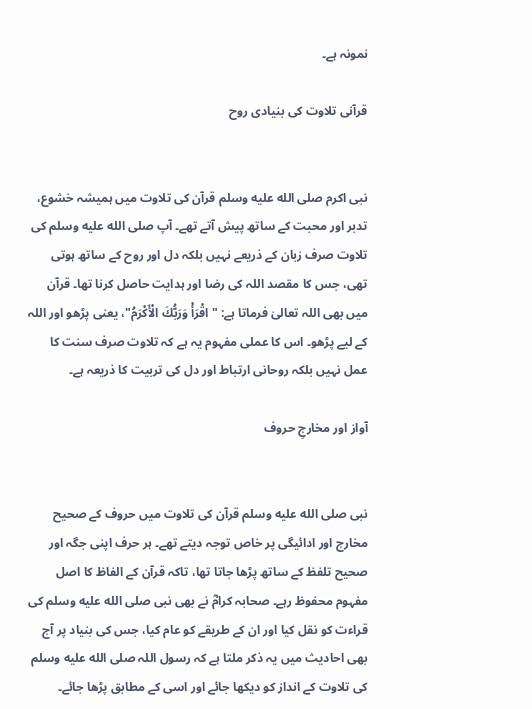نمونہ ہے۔

قرآنی تلاوت کی بنیادی روح


نبی اکرم صلى الله عليه وسلم قرآن کی تلاوت میں ہمیشہ خشوع، تدبر اور محبت کے ساتھ پیش آتے تھے۔ آپ صلى الله عليه وسلم کی تلاوت صرف زبان کے ذریعے نہیں بلکہ دل اور روح کے ساتھ ہوتی تھی، جس کا مقصد اللہ کی رضا اور ہدایت حاصل کرنا تھا۔ قرآن میں بھی اللہ تعالیٰ فرماتا ہے: "اقْرَأْ وَرَبُّكَ الْأَكْرَمُ"، یعنی پڑھو اور اللہ کے لیے پڑھو۔ اس کا عملی مفہوم یہ ہے کہ تلاوت صرف سنت کا عمل نہیں بلکہ روحانی ارتباط اور دل کی تربیت کا ذریعہ ہے۔

آواز اور مخارجِ حروف


نبی صلى الله عليه وسلم قرآن کی تلاوت میں حروف کے صحیح مخارج اور ادائیگی پر خاص توجہ دیتے تھے۔ ہر حرف اپنی جگہ اور صحیح تلفظ کے ساتھ پڑھا جاتا تھا، تاکہ قرآن کے الفاظ کا اصل مفہوم محفوظ رہے۔ صحابہ کرامؓ نے بھی نبی صلى الله عليه وسلم کی قراءت کو نقل کیا اور ان کے طریقے کو عام کیا، جس کی بنیاد پر آج بھی احادیث میں یہ ذکر ملتا ہے کہ رسول اللہ صلى الله عليه وسلم کی تلاوت کے انداز کو دیکھا جائے اور اسی کے مطابق پڑھا جائے۔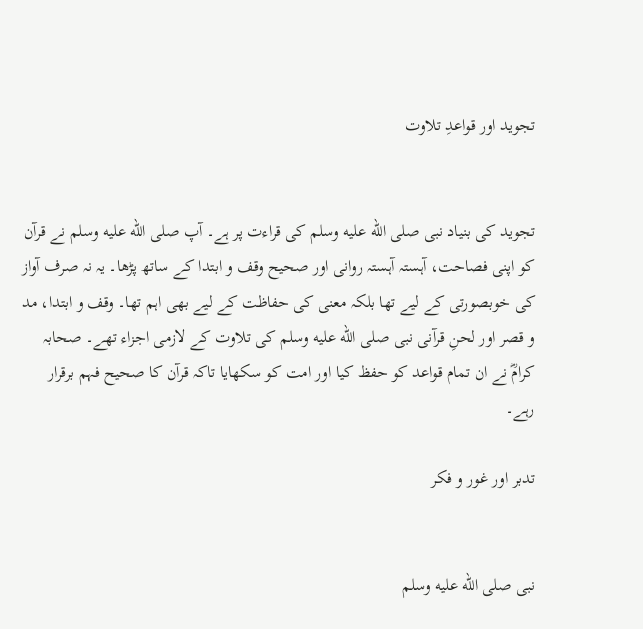تجوید اور قواعدِ تلاوت


تجوید کی بنیاد نبی صلى الله عليه وسلم کی قراءت پر ہے۔ آپ صلى الله عليه وسلم نے قرآن کو اپنی فصاحت، آہستہ آہستہ روانی اور صحیح وقف و ابتدا کے ساتھ پڑھا۔ یہ نہ صرف آواز کی خوبصورتی کے لیے تھا بلکہ معنی کی حفاظت کے لیے بھی اہم تھا۔ وقف و ابتدا، مد و قصر اور لحنِ قرآنی نبی صلى الله عليه وسلم کی تلاوت کے لازمی اجزاء تھے۔ صحابہ کرامؓ نے ان تمام قواعد کو حفظ کیا اور امت کو سکھایا تاکہ قرآن کا صحیح فہم برقرار رہے۔

تدبر اور غور و فکر


نبی صلى الله عليه وسلم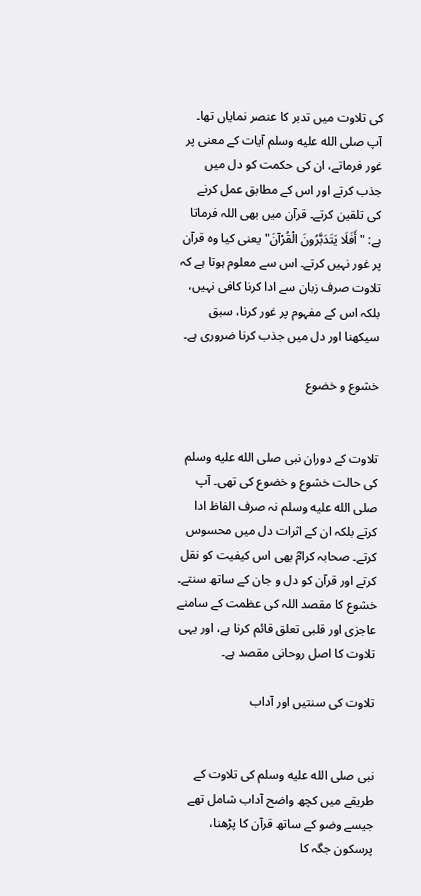کی تلاوت میں تدبر کا عنصر نمایاں تھا۔ آپ صلى الله عليه وسلم آیات کے معنی پر غور فرماتے، ان کی حکمت کو دل میں جذب کرتے اور اس کے مطابق عمل کرنے کی تلقین کرتے۔ قرآن میں بھی اللہ فرماتا ہے: "أَفَلَا يَتَدَبَّرُونَ الْقُرْآنَ" یعنی کیا وہ قرآن پر غور نہیں کرتے۔ اس سے معلوم ہوتا ہے کہ تلاوت صرف زبان سے ادا کرنا کافی نہیں، بلکہ اس کے مفہوم پر غور کرنا، سبق سیکھنا اور دل میں جذب کرنا ضروری ہے۔

خشوع و خضوع


تلاوت کے دوران نبی صلى الله عليه وسلم کی حالت خشوع و خضوع کی تھی۔ آپ صلى الله عليه وسلم نہ صرف الفاظ ادا کرتے بلکہ ان کے اثرات دل میں محسوس کرتے۔ صحابہ کرامؓ بھی اس کیفیت کو نقل کرتے اور قرآن کو دل و جان کے ساتھ سنتے۔ خشوع کا مقصد اللہ کی عظمت کے سامنے عاجزی اور قلبی تعلق قائم کرنا ہے، اور یہی تلاوت کا اصل روحانی مقصد ہے۔

تلاوت کی سنتیں اور آداب


نبی صلى الله عليه وسلم کی تلاوت کے طریقے میں کچھ واضح آداب شامل تھے جیسے وضو کے ساتھ قرآن کا پڑھنا، پرسکون جگہ کا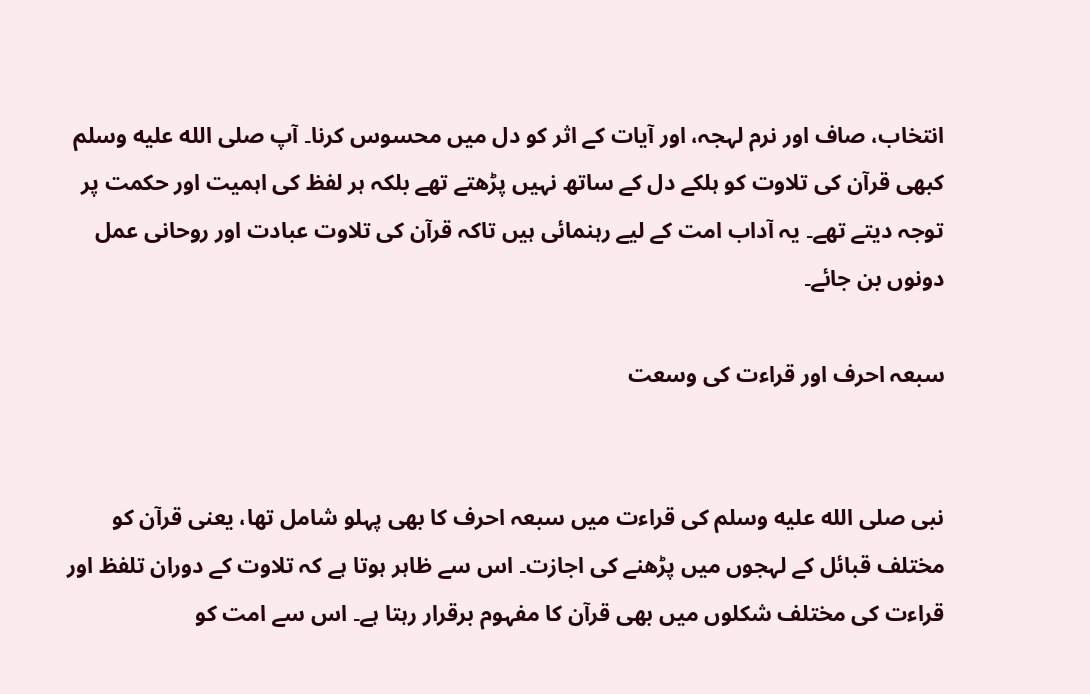انتخاب، صاف اور نرم لہجہ، اور آیات کے اثر کو دل میں محسوس کرنا۔ آپ صلى الله عليه وسلم کبھی قرآن کی تلاوت کو ہلکے دل کے ساتھ نہیں پڑھتے تھے بلکہ ہر لفظ کی اہمیت اور حکمت پر توجہ دیتے تھے۔ یہ آداب امت کے لیے رہنمائی ہیں تاکہ قرآن کی تلاوت عبادت اور روحانی عمل دونوں بن جائے۔

سبعہ احرف اور قراءت کی وسعت


نبی صلى الله عليه وسلم کی قراءت میں سبعہ احرف کا بھی پہلو شامل تھا، یعنی قرآن کو مختلف قبائل کے لہجوں میں پڑھنے کی اجازت۔ اس سے ظاہر ہوتا ہے کہ تلاوت کے دوران تلفظ اور قراءت کی مختلف شکلوں میں بھی قرآن کا مفہوم برقرار رہتا ہے۔ اس سے امت کو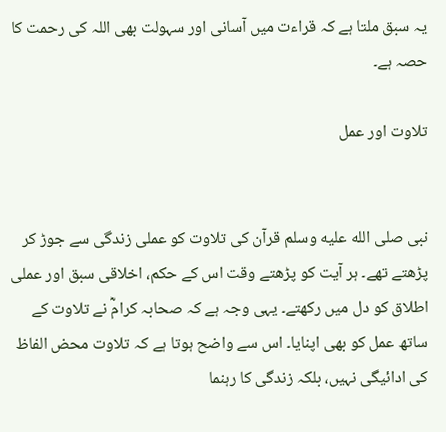یہ سبق ملتا ہے کہ قراءت میں آسانی اور سہولت بھی اللہ کی رحمت کا حصہ ہے۔

تلاوت اور عمل


نبی صلى الله عليه وسلم قرآن کی تلاوت کو عملی زندگی سے جوڑ کر پڑھتے تھے۔ ہر آیت کو پڑھتے وقت اس کے حکم، اخلاقی سبق اور عملی اطلاق کو دل میں رکھتے۔ یہی وجہ ہے کہ صحابہ کرامؓ نے تلاوت کے ساتھ عمل کو بھی اپنایا۔ اس سے واضح ہوتا ہے کہ تلاوت محض الفاظ کی ادائیگی نہیں، بلکہ زندگی کا رہنما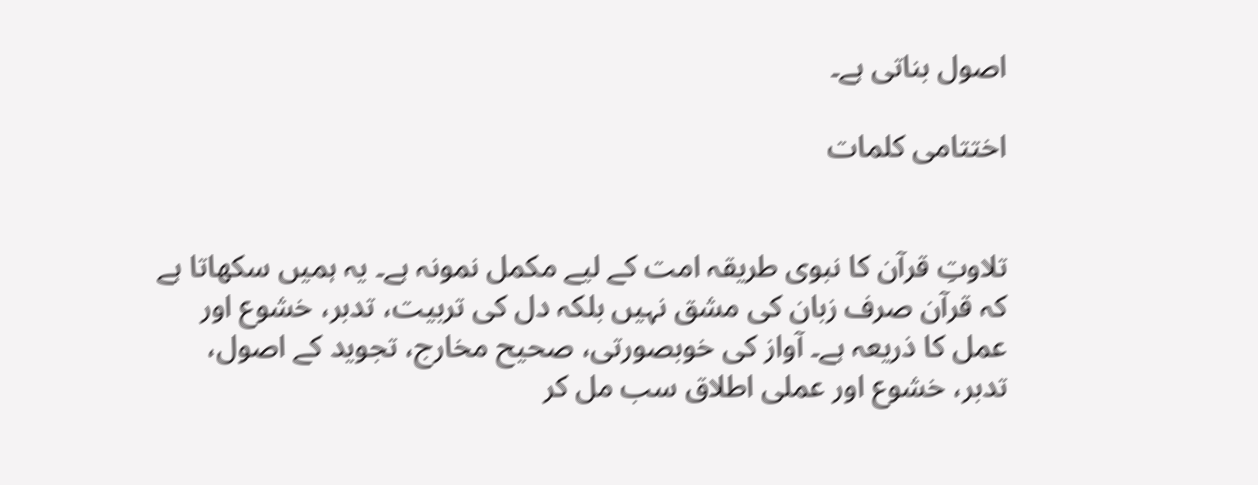اصول بناتی ہے۔

اختتامی کلمات


تلاوتِ قرآن کا نبوی طریقہ امت کے لیے مکمل نمونہ ہے۔ یہ ہمیں سکھاتا ہے کہ قرآن صرف زبان کی مشق نہیں بلکہ دل کی تربیت، تدبر، خشوع اور عمل کا ذریعہ ہے۔ آواز کی خوبصورتی، صحیح مخارج، تجوید کے اصول، تدبر، خشوع اور عملی اطلاق سب مل کر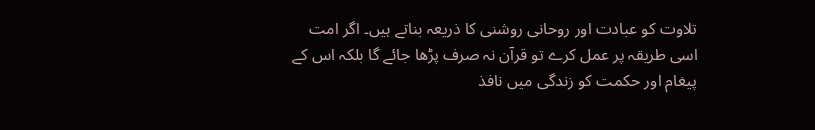تلاوت کو عبادت اور روحانی روشنی کا ذریعہ بناتے ہیں۔ اگر امت اسی طریقہ پر عمل کرے تو قرآن نہ صرف پڑھا جائے گا بلکہ اس کے پیغام اور حکمت کو زندگی میں نافذ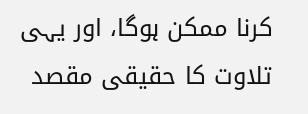کرنا ممکن ہوگا، اور یہی تلاوت کا حقیقی مقصد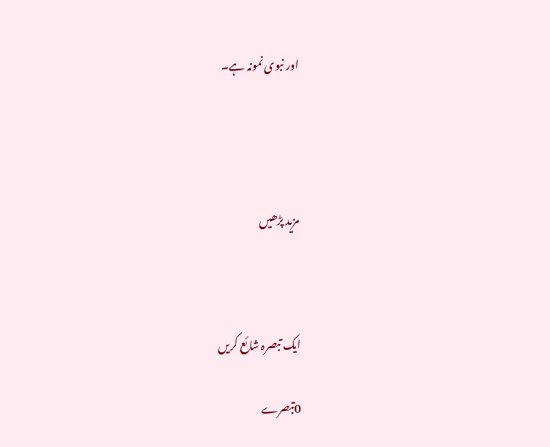اور نبوی نمونہ ہے۔




مزید پڑھیں



ایک تبصرہ شائع کریں

0تبصرے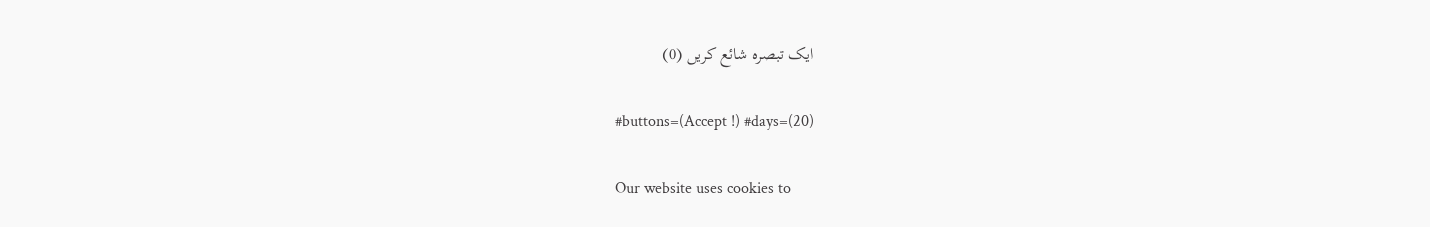ایک تبصرہ شائع کریں (0)

#buttons=(Accept !) #days=(20)

Our website uses cookies to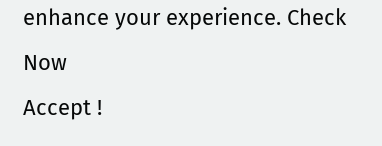enhance your experience. Check Now
Accept !